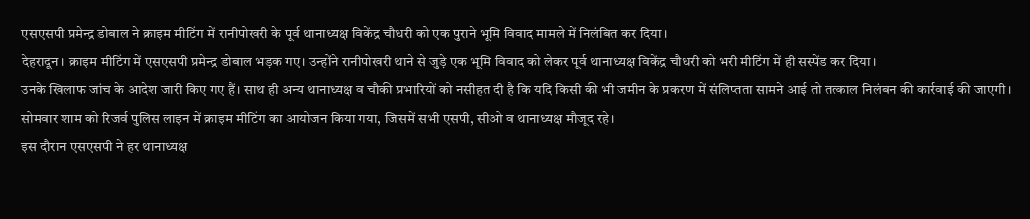एसएसपी प्रमेन्द्र डोबाल ने क्राइम मीटिंग में रानीपोखरी के पूर्व थानाध्यक्ष विकेंद्र चौधरी को एक पुराने भूमि विवाद मामले में निलंबित कर दिया।
देहरादून। क्राइम मीटिंग में एसएसपी प्रमेन्द्र डोबाल भड़क गए। उन्होंने रानीपोखरी थाने से जुड़े एक भूमि विवाद को लेकर पूर्व थानाध्यक्ष विकेंद्र चौधरी को भरी मीटिंग में ही सस्पेंड कर दिया।
उनके खिलाफ जांच के आदेश जारी किए गए हैं। साथ ही अन्य थानाध्यक्ष व चौकी प्रभारियों को नसीहत दी है कि यदि किसी की भी जमीन के प्रकरण में संलिप्तता सामने आई तो तत्काल निलंबन की कार्रवाई की जाएगी।
सोमवार शाम को रिजर्व पुलिस लाइन में क्राइम मीटिंग का आयोजन किया गया, जिसमें सभी एसपी, सीओ व थानाध्यक्ष मौजूद रहे।
इस दौरान एसएसपी ने हर थानाध्यक्ष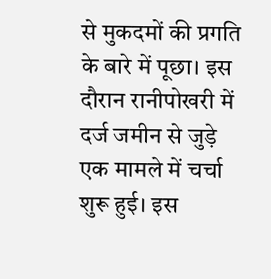से मुकदमों की प्रगति के बारे में पूछा। इस दौरान रानीपोखरी में दर्ज जमीन से जुड़े एक मामले में चर्चा शुरू हुई। इस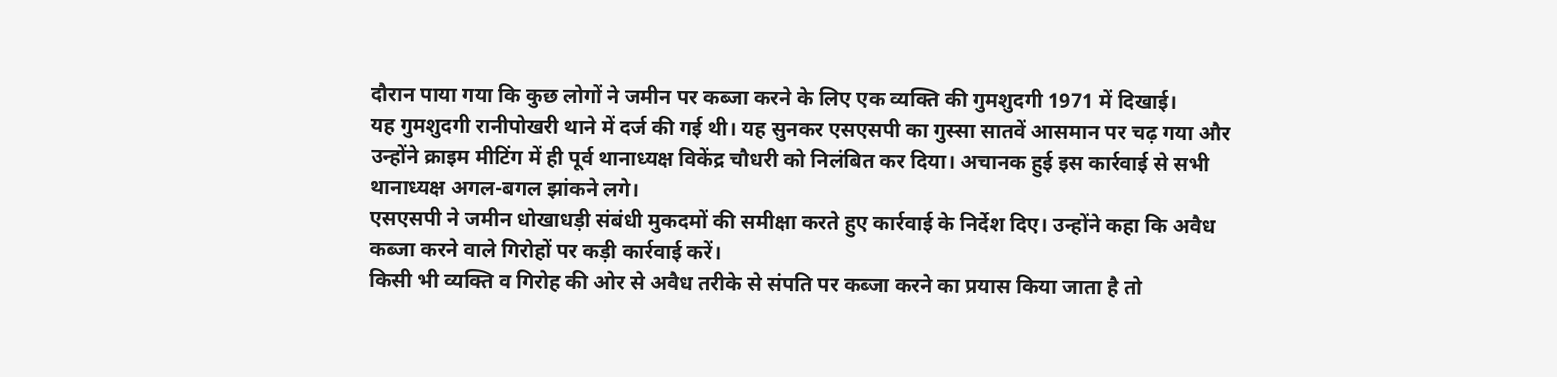दौरान पाया गया कि कुछ लोगों ने जमीन पर कब्जा करने के लिए एक व्यक्ति की गुमशुदगी 1971 में दिखाई।
यह गुमशुदगी रानीपोखरी थाने में दर्ज की गई थी। यह सुनकर एसएसपी का गुस्सा सातवें आसमान पर चढ़ गया और उन्होंने क्राइम मीटिंग में ही पूर्व थानाध्यक्ष विकेंद्र चौधरी को निलंबित कर दिया। अचानक हुई इस कार्रवाई से सभी थानाध्यक्ष अगल-बगल झांकने लगे।
एसएसपी ने जमीन धोखाधड़ी संबंधी मुकदमों की समीक्षा करते हुए कार्रवाई के निर्देश दिए। उन्होंने कहा कि अवैध कब्जा करने वाले गिरोहों पर कड़ी कार्रवाई करें।
किसी भी व्यक्ति व गिरोह की ओर से अवैध तरीके से संपति पर कब्जा करने का प्रयास किया जाता है तो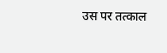उस पर तत्काल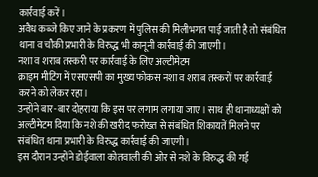कार्रवाई करें।
अवैध कब्जे किए जाने के प्रकरण में पुलिस की मिलीभगत पाई जाती है तो संबंधित थाना व चौकी प्रभारी के विरुद्ध भी कानूनी कार्रवाई की जाएगी।
नशा व शराब तस्करी पर कार्रवाई के लिए अल्टीमेटम
क्राइम मीटिंग में एसएसपी का मुख्य फोकस नशा व शराब तस्करों पर कार्रवाई करने को लेकर रहा।
उन्होंने बार-बार दोहराया कि इस पर लगाम लगाया जाए। साथ ही थानाध्यक्षों को अल्टीमेटम दिया कि नशे की खरीद फरोख्त से संबंधित शिकायतें मिलने पर संबंधित थाना प्रभारी के विरुद्ध कार्रवाई की जाएगी।
इस दौरान उन्होंने डोईवाला कोतवाली की ओर से नशे के विरुद्ध की गई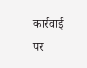कार्रवाई पर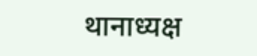थानाध्यक्ष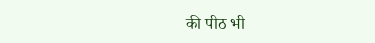की पीठ भी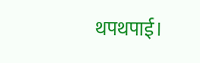थपथपाई।